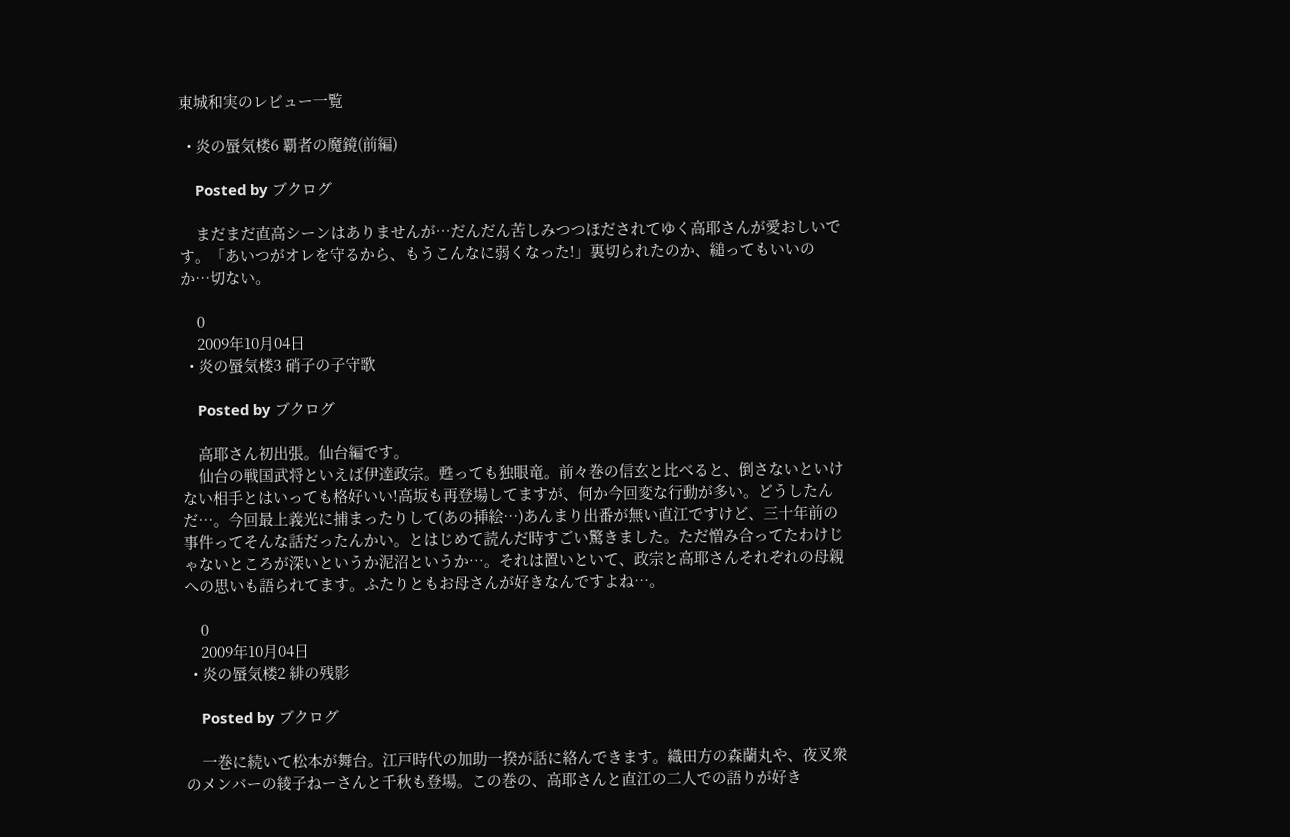東城和実のレビュー一覧

  • 炎の蜃気楼6 覇者の魔鏡(前編)

    Posted by ブクログ

    まだまだ直高シーンはありませんが…だんだん苦しみつつほだされてゆく高耶さんが愛おしいです。「あいつがオレを守るから、もうこんなに弱くなった!」裏切られたのか、縋ってもいいのか…切ない。

    0
    2009年10月04日
  • 炎の蜃気楼3 硝子の子守歌

    Posted by ブクログ

    高耶さん初出張。仙台編です。
    仙台の戦国武将といえば伊達政宗。甦っても独眼竜。前々巻の信玄と比べると、倒さないといけない相手とはいっても格好いい!高坂も再登場してますが、何か今回変な行動が多い。どうしたんだ…。今回最上義光に捕まったりして(あの挿絵…)あんまり出番が無い直江ですけど、三十年前の事件ってそんな話だったんかい。とはじめて読んだ時すごい驚きました。ただ憎み合ってたわけじゃないところが深いというか泥沼というか…。それは置いといて、政宗と高耶さんそれぞれの母親への思いも語られてます。ふたりともお母さんが好きなんですよね…。

    0
    2009年10月04日
  • 炎の蜃気楼2 緋の残影

    Posted by ブクログ

    一巻に続いて松本が舞台。江戸時代の加助一揆が話に絡んできます。織田方の森蘭丸や、夜叉衆のメンバーの綾子ねーさんと千秋も登場。この巻の、高耶さんと直江の二人での語りが好き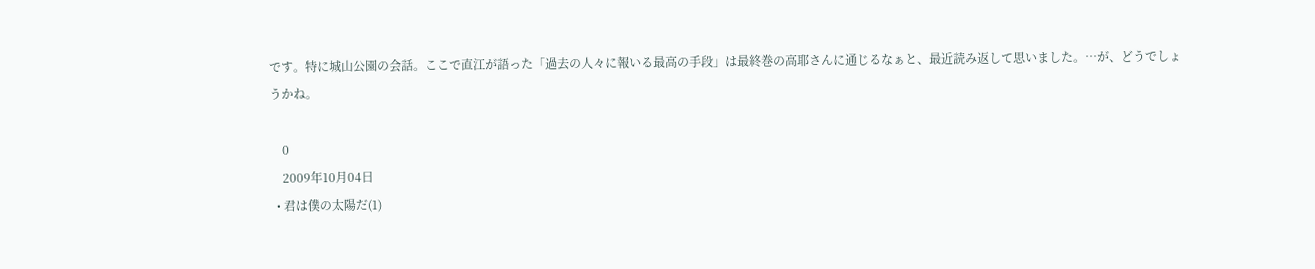です。特に城山公園の会話。ここで直江が語った「過去の人々に報いる最高の手段」は最終巻の高耶さんに通じるなぁと、最近読み返して思いました。…が、どうでしょうかね。

    0
    2009年10月04日
  • 君は僕の太陽だ(1)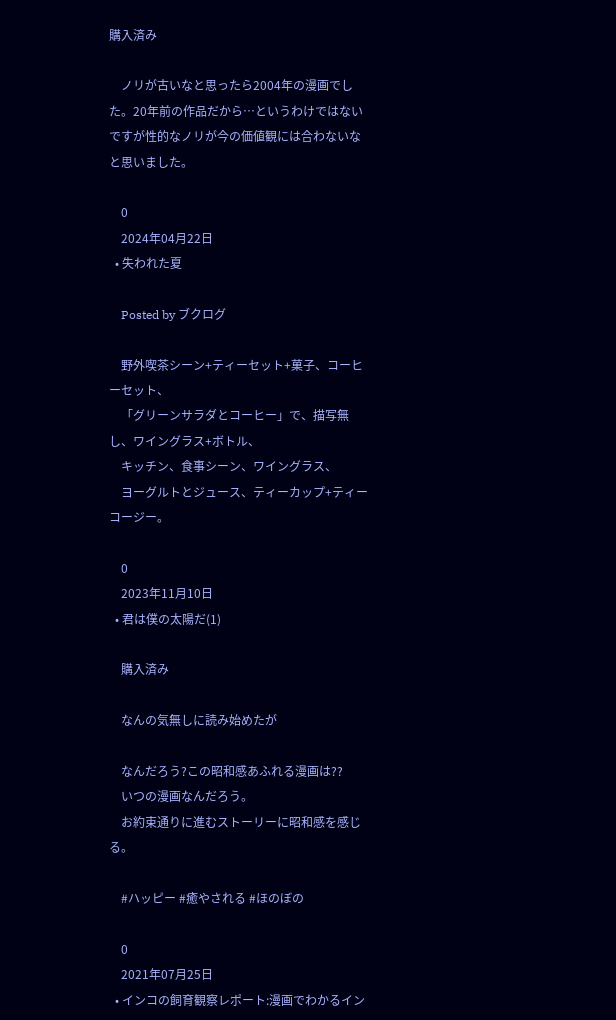購入済み

    ノリが古いなと思ったら2004年の漫画でした。20年前の作品だから…というわけではないですが性的なノリが今の価値観には合わないなと思いました。

    0
    2024年04月22日
  • 失われた夏

    Posted by ブクログ

    野外喫茶シーン+ティーセット+菓子、コーヒーセット、
    「グリーンサラダとコーヒー」で、描写無し、ワイングラス+ボトル、
    キッチン、食事シーン、ワイングラス、
    ヨーグルトとジュース、ティーカップ+ティーコージー。

    0
    2023年11月10日
  • 君は僕の太陽だ(1)

    購入済み

    なんの気無しに読み始めたが

    なんだろう?この昭和感あふれる漫画は??
    いつの漫画なんだろう。
    お約束通りに進むストーリーに昭和感を感じる。

    #ハッピー #癒やされる #ほのぼの

    0
    2021年07月25日
  • インコの飼育観察レポート:漫画でわかるイン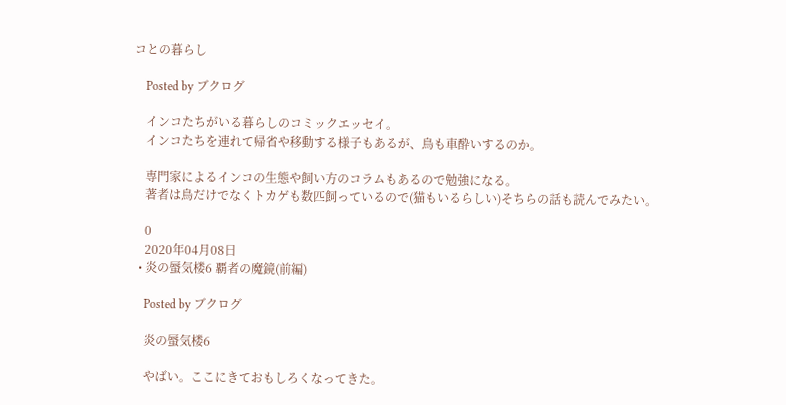コとの暮らし

    Posted by ブクログ

    インコたちがいる暮らしのコミックエッセイ。
    インコたちを連れて帰省や移動する様子もあるが、鳥も車酔いするのか。

    専門家によるインコの生態や飼い方のコラムもあるので勉強になる。
    著者は鳥だけでなくトカゲも数匹飼っているので(猫もいるらしい)そちらの話も読んでみたい。

    0
    2020年04月08日
  • 炎の蜃気楼6 覇者の魔鏡(前編)

    Posted by ブクログ

    炎の蜃気楼6

    やばい。ここにきておもしろくなってきた。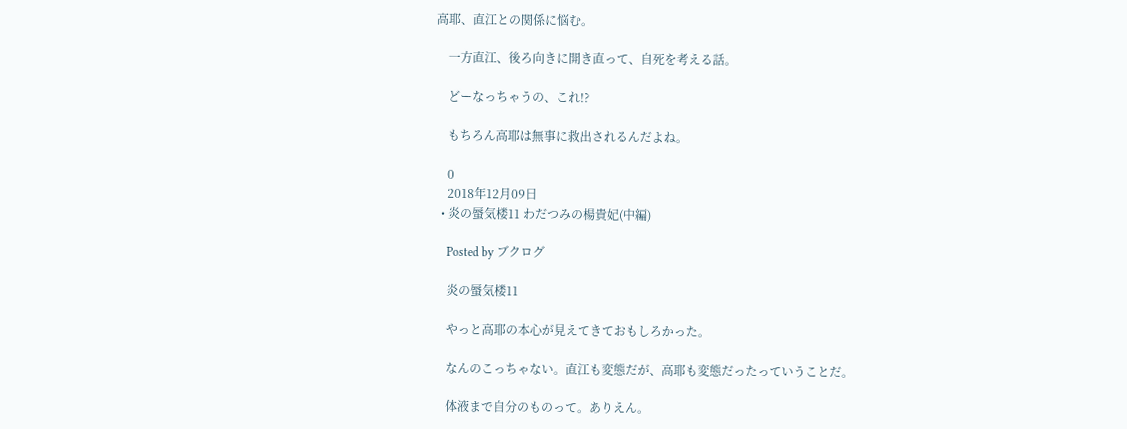高耶、直江との関係に悩む。

    一方直江、後ろ向きに開き直って、自死を考える話。

    どーなっちゃうの、これ!?

    もちろん高耶は無事に救出されるんだよね。

    0
    2018年12月09日
  • 炎の蜃気楼11 わだつみの楊貴妃(中編)

    Posted by ブクログ

    炎の蜃気楼11

    やっと高耶の本心が見えてきておもしろかった。

    なんのこっちゃない。直江も変態だが、高耶も変態だったっていうことだ。

    体液まで自分のものって。ありえん。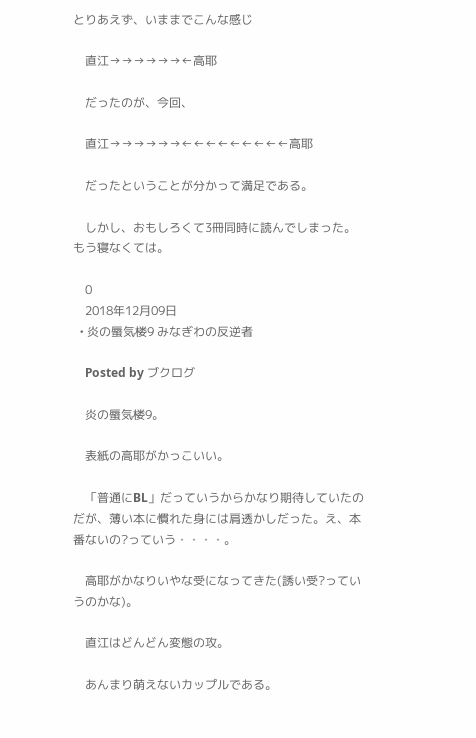とりあえず、いままでこんな感じ

    直江→→→→→→←高耶

    だったのが、今回、

    直江→→→→→→←←←←←←←←←高耶

    だったということが分かって満足である。

    しかし、おもしろくて3冊同時に読んでしまった。もう寝なくては。

    0
    2018年12月09日
  • 炎の蜃気楼9 みなぎわの反逆者

    Posted by ブクログ

    炎の蜃気楼9。

    表紙の高耶がかっこいい。

    「普通にBL」だっていうからかなり期待していたのだが、薄い本に慣れた身には肩透かしだった。え、本番ないの?っていう・・・・。

    高耶がかなりいやな受になってきた(誘い受?っていうのかな)。

    直江はどんどん変態の攻。

    あんまり萌えないカップルである。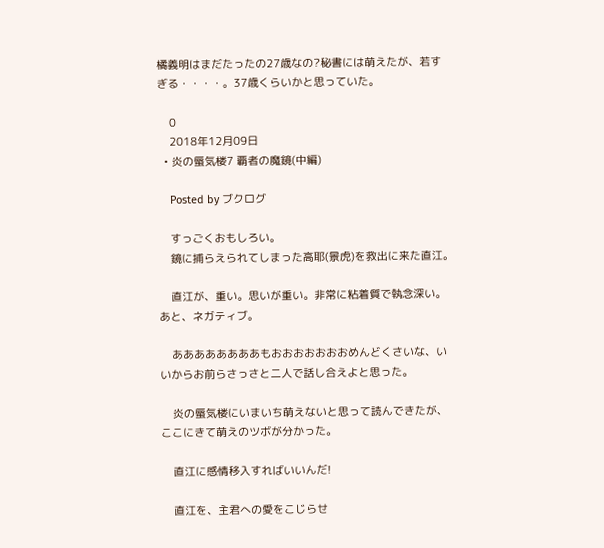橘義明はまだたったの27歳なの?秘書には萌えたが、若すぎる・・・・。37歳くらいかと思っていた。

    0
    2018年12月09日
  • 炎の蜃気楼7 覇者の魔鏡(中編)

    Posted by ブクログ

    すっごくおもしろい。
    鏡に捕らえられてしまった高耶(景虎)を救出に来た直江。

    直江が、重い。思いが重い。非常に粘着質で執念深い。あと、ネガティブ。

    ああああああああもおおおおおおおめんどくさいな、いいからお前らさっさと二人で話し合えよと思った。

    炎の蜃気楼にいまいち萌えないと思って読んできたが、ここにきて萌えのツボが分かった。

    直江に感情移入すればいいんだ!

    直江を、主君への愛をこじらせ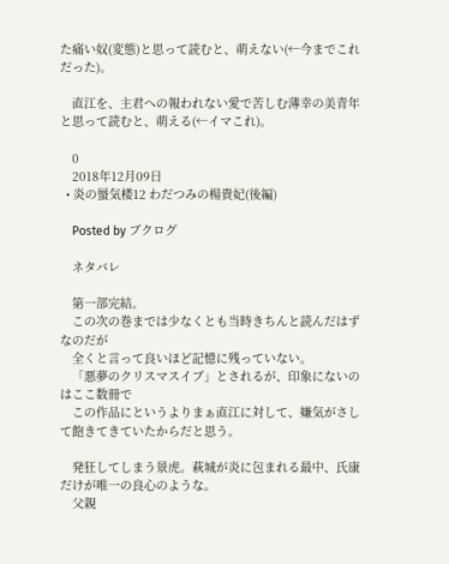た痛い奴(変態)と思って読むと、萌えない(←今までこれだった)。

    直江を、主君への報われない愛で苦しむ薄幸の美青年と思って読むと、萌える(←イマこれ)。

    0
    2018年12月09日
  • 炎の蜃気楼12 わだつみの楊貴妃(後編)

    Posted by ブクログ

    ネタバレ

    第一部完結。
    この次の巻までは少なくとも当時きちんと読んだはずなのだが
    全くと言って良いほど記憶に残っていない。
    「悪夢のクリスマスイブ」とされるが、印象にないのはここ数冊で
    この作品にというよりまぁ直江に対して、嫌気がさして飽きてきていたからだと思う。

    発狂してしまう景虎。萩城が炎に包まれる最中、氏康だけが唯一の良心のような。
    父親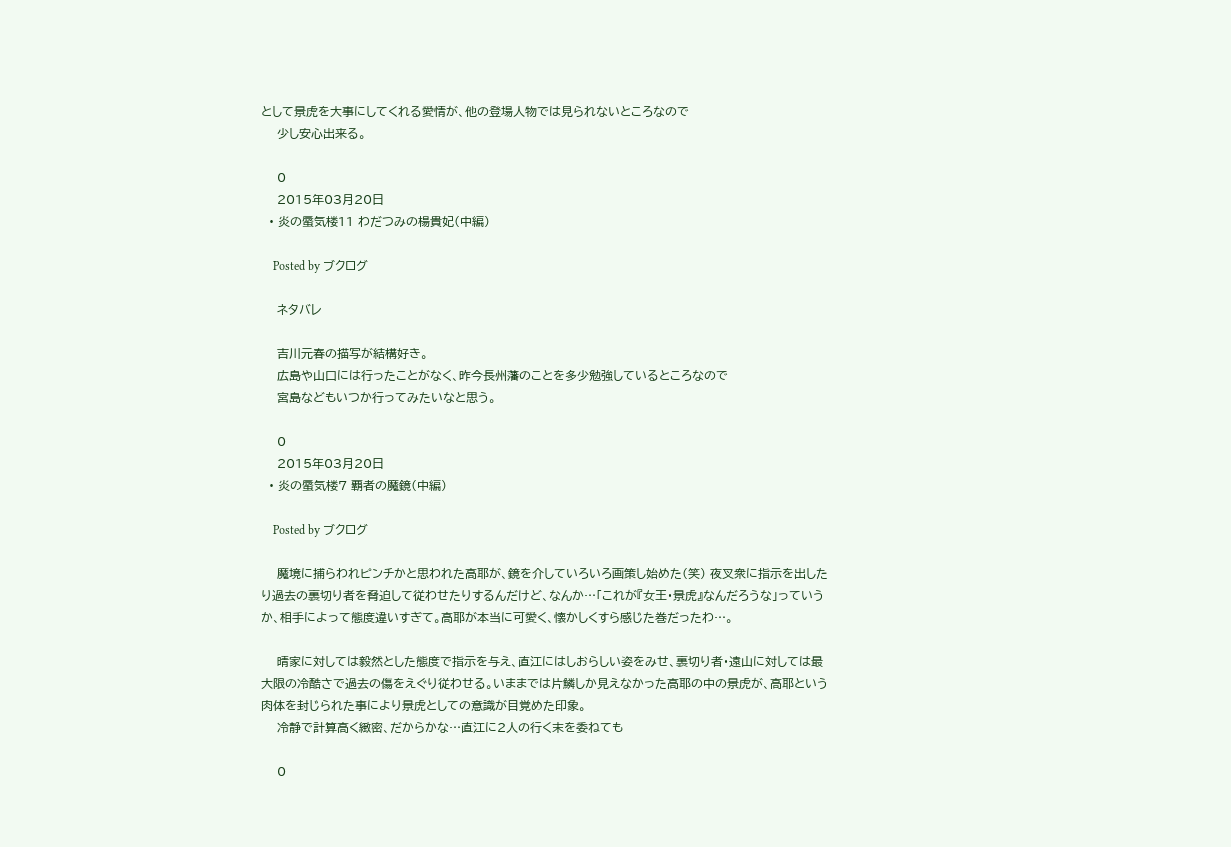として景虎を大事にしてくれる愛情が、他の登場人物では見られないところなので
    少し安心出来る。

    0
    2015年03月20日
  • 炎の蜃気楼11 わだつみの楊貴妃(中編)

    Posted by ブクログ

    ネタバレ

    吉川元春の描写が結構好き。
    広島や山口には行ったことがなく、昨今長州藩のことを多少勉強しているところなので
    宮島などもいつか行ってみたいなと思う。

    0
    2015年03月20日
  • 炎の蜃気楼7 覇者の魔鏡(中編)

    Posted by ブクログ

    魔境に捕らわれピンチかと思われた高耶が、鏡を介していろいろ画策し始めた(笑) 夜叉衆に指示を出したり過去の裏切り者を脅迫して従わせたりするんだけど、なんか…「これが『女王・景虎』なんだろうな」っていうか、相手によって態度違いすぎて。高耶が本当に可愛く、懐かしくすら感じた巻だったわ…。

    晴家に対しては毅然とした態度で指示を与え、直江にはしおらしい姿をみせ、裏切り者・遠山に対しては最大限の冷酷さで過去の傷をえぐり従わせる。いままでは片鱗しか見えなかった高耶の中の景虎が、高耶という肉体を封じられた事により景虎としての意識が目覚めた印象。
    冷静で計算高く緻密、だからかな…直江に2人の行く末を委ねても

    0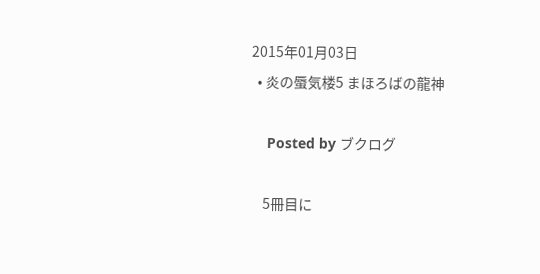2015年01月03日
  • 炎の蜃気楼5 まほろばの龍神

    Posted by ブクログ

    5冊目に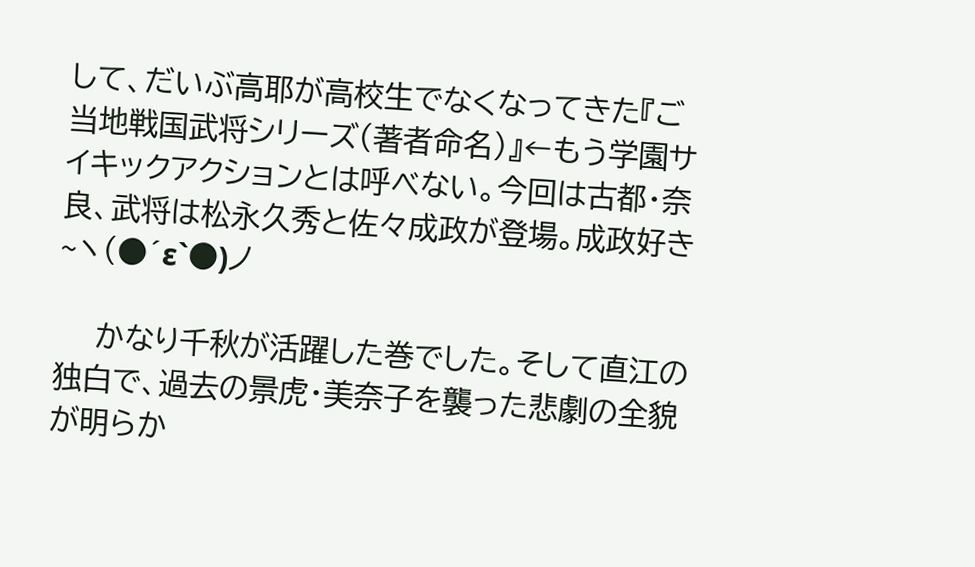して、だいぶ高耶が高校生でなくなってきた『ご当地戦国武将シリーズ(著者命名)』←もう学園サイキックアクションとは呼べない。今回は古都・奈良、武将は松永久秀と佐々成政が登場。成政好き~ヽ(●´ε`●)ノ

    かなり千秋が活躍した巻でした。そして直江の独白で、過去の景虎・美奈子を襲った悲劇の全貌が明らか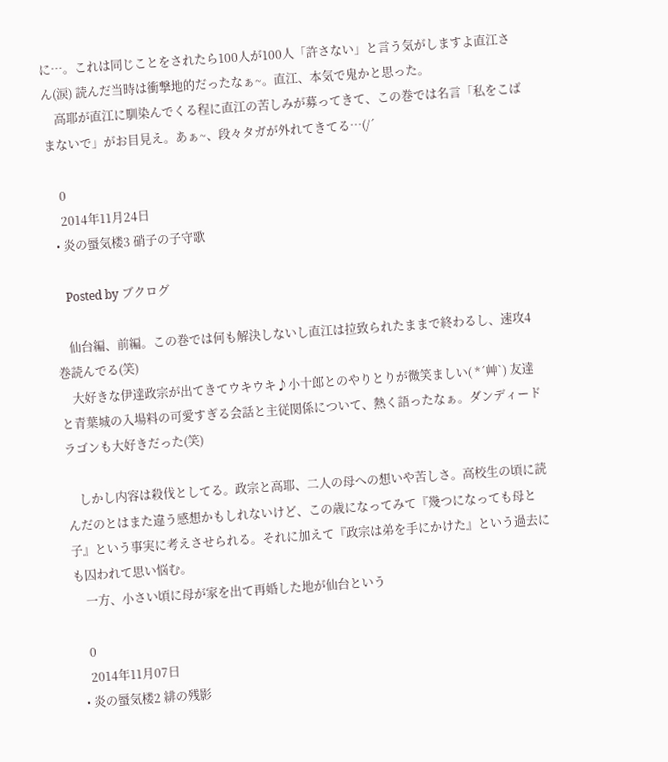に…。これは同じことをされたら100人が100人「許さない」と言う気がしますよ直江さん(涙) 読んだ当時は衝撃地的だったなぁ~。直江、本気で鬼かと思った。
    高耶が直江に馴染んでくる程に直江の苦しみが募ってきて、この巻では名言「私をこばまないで」がお目見え。あぁ~、段々タガが外れてきてる…(/´

    0
    2014年11月24日
  • 炎の蜃気楼3 硝子の子守歌

    Posted by ブクログ

    仙台編、前編。この巻では何も解決しないし直江は拉致られたままで終わるし、速攻4巻読んでる(笑)
    大好きな伊達政宗が出てきてウキウキ♪小十郎とのやりとりが微笑ましい( *´艸`) 友達と青葉城の入場料の可愛すぎる会話と主従関係について、熱く語ったなぁ。ダンディードラゴンも大好きだった(笑)

    しかし内容は殺伐としてる。政宗と高耶、二人の母への想いや苦しさ。高校生の頃に読んだのとはまた違う感想かもしれないけど、この歳になってみて『幾つになっても母と子』という事実に考えさせられる。それに加えて『政宗は弟を手にかけた』という過去にも囚われて思い悩む。
    一方、小さい頃に母が家を出て再婚した地が仙台という

    0
    2014年11月07日
  • 炎の蜃気楼2 緋の残影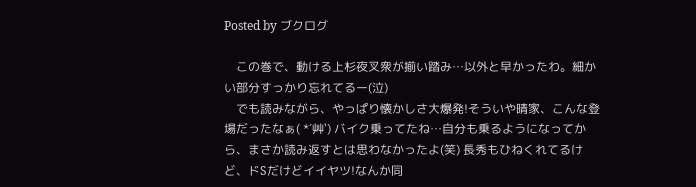Posted by ブクログ

    この巻で、動ける上杉夜叉衆が揃い踏み…以外と早かったわ。細かい部分すっかり忘れてるー(泣)
    でも読みながら、やっぱり懐かしさ大爆発!そういや晴家、こんな登場だったなぁ( *´艸`) バイク乗ってたね…自分も乗るようになってから、まさか読み返すとは思わなかったよ(笑) 長秀もひねくれてるけど、ドSだけどイイヤツ!なんか同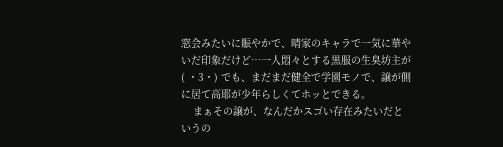窓会みたいに賑やかで、晴家のキャラで一気に華やいだ印象だけど…一人悶々とする黒服の生臭坊主が( ・3・) でも、まだまだ健全で学園モノで、譲が側に居て高耶が少年らしくてホッとできる。
    まぁその譲が、なんだかスゴい存在みたいだというの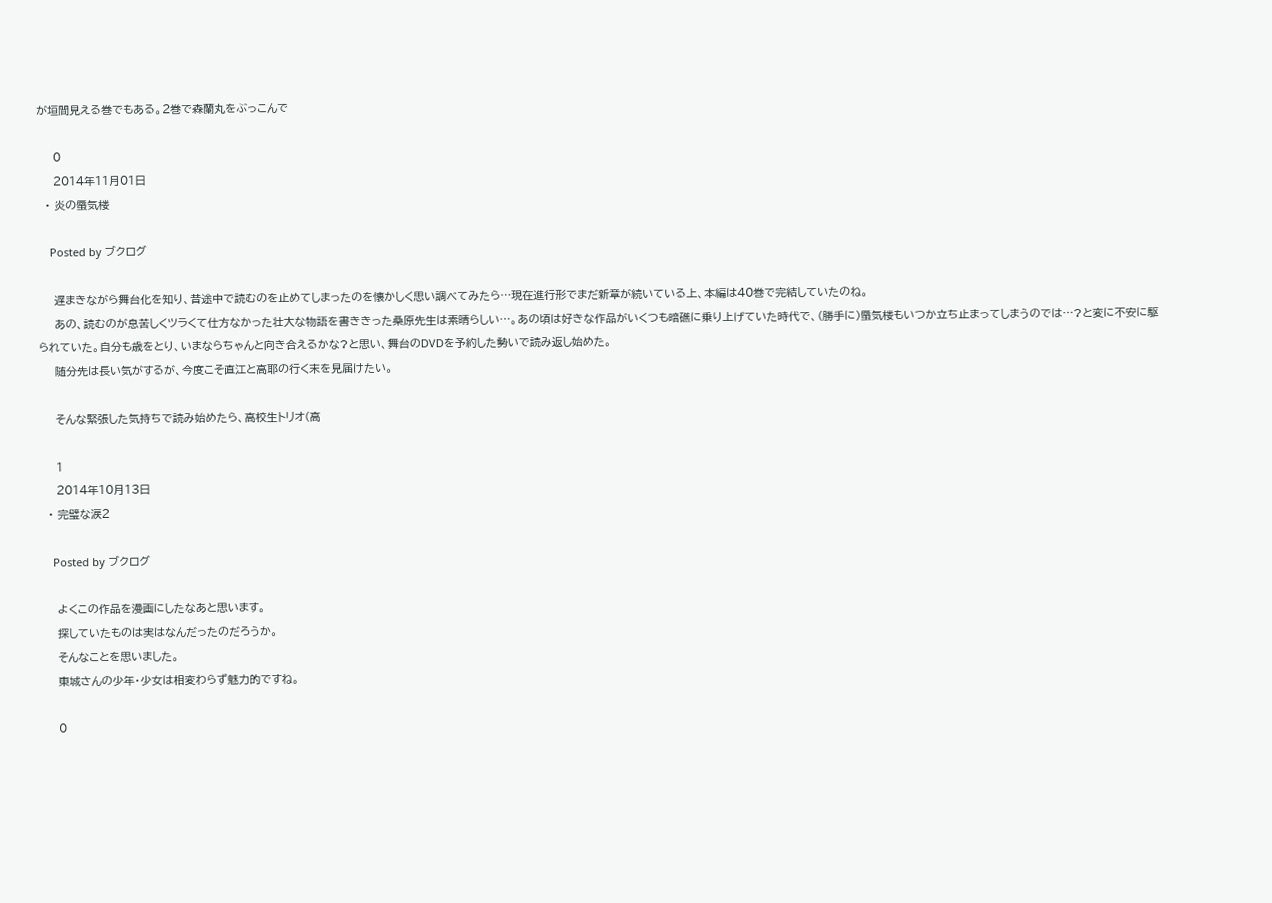が垣間見える巻でもある。2巻で森蘭丸をぶっこんで

    0
    2014年11月01日
  • 炎の蜃気楼

    Posted by ブクログ

    遅まきながら舞台化を知り、昔途中で読むのを止めてしまったのを懐かしく思い調べてみたら…現在進行形でまだ新章が続いている上、本編は40巻で完結していたのね。
    あの、読むのが息苦しくツラくて仕方なかった壮大な物語を書ききった桑原先生は素晴らしい…。あの頃は好きな作品がいくつも暗礁に乗り上げていた時代で、(勝手に)蜃気楼もいつか立ち止まってしまうのでは…?と変に不安に駆られていた。自分も歳をとり、いまならちゃんと向き合えるかな?と思い、舞台のDVDを予約した勢いで読み返し始めた。
    随分先は長い気がするが、今度こそ直江と高耶の行く末を見届けたい。

    そんな緊張した気持ちで読み始めたら、高校生トリオ(高

    1
    2014年10月13日
  • 完璧な涙2

    Posted by ブクログ

    よくこの作品を漫画にしたなあと思います。
    探していたものは実はなんだったのだろうか。
    そんなことを思いました。
    東城さんの少年・少女は相変わらず魅力的ですね。

    0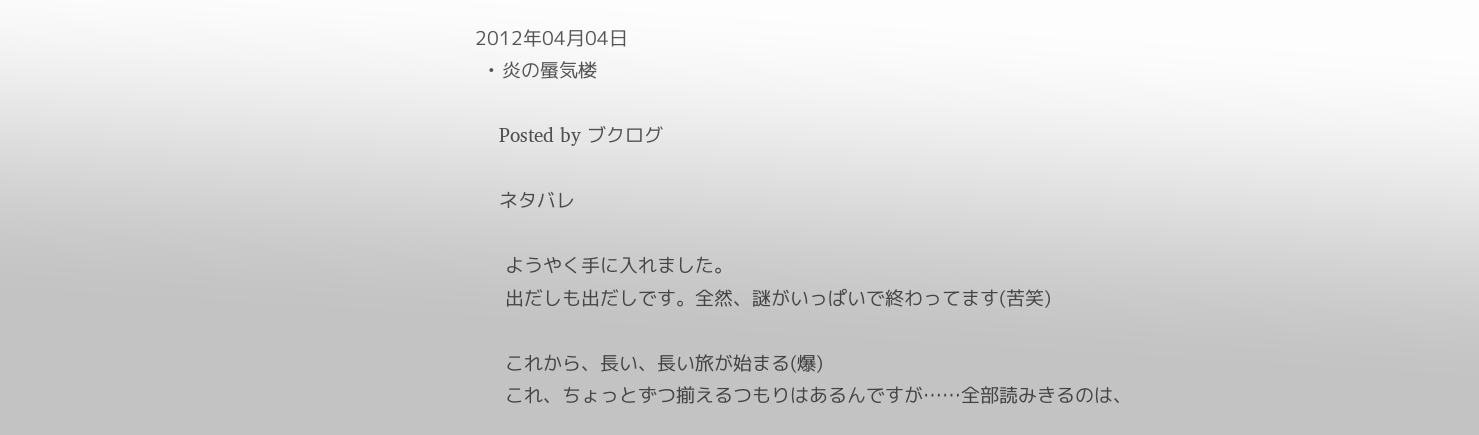2012年04月04日
  • 炎の蜃気楼

    Posted by ブクログ

    ネタバレ

     ようやく手に入れました。
     出だしも出だしです。全然、謎がいっぱいで終わってます(苦笑)

     これから、長い、長い旅が始まる(爆)
     これ、ちょっとずつ揃えるつもりはあるんですが……全部読みきるのは、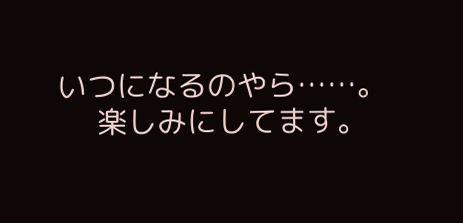いつになるのやら……。
     楽しみにしてます。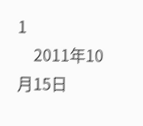1
    2011年10月15日